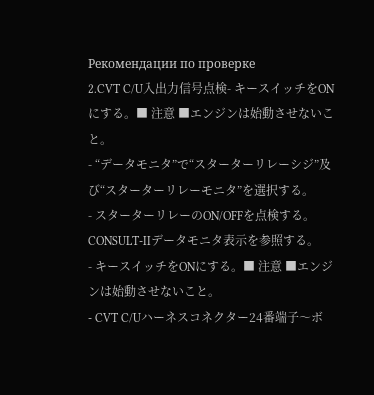Рекомендации по проверке
2.CVT C/U入出力信号点検- キースイッチをONにする。■ 注意 ■エンジンは始動させないこと。
- “データモニタ”で“スターターリレーシジ”及び“スターターリレーモニタ”を選択する。
- スターターリレーのON/OFFを点検する。CONSULT-IIデータモニタ表示を参照する。
- キースイッチをONにする。■ 注意 ■エンジンは始動させないこと。
- CVT C/Uハーネスコネクター24番端子〜ボ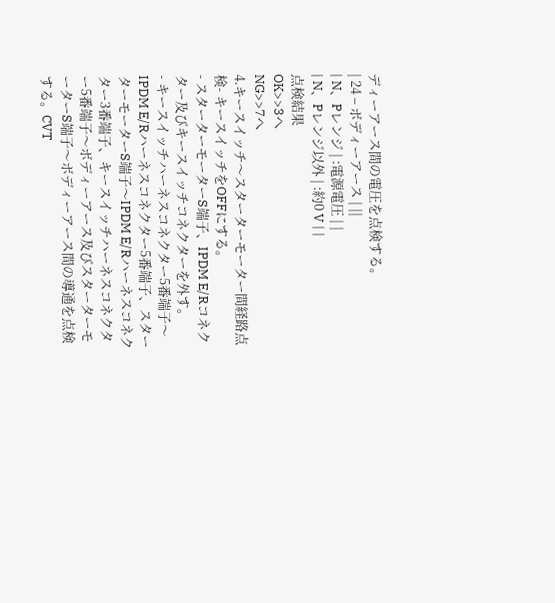ディーアース間の電圧を点検する。
| 24 – ボディーアース | ||
| N、Pレンジ | :電源電圧 | |
| N、Pレンジ以外 | :約0 V | |
点検結果
OK>>3へ
NG>>7へ
4.キースイッチ〜スターターモーター間経路点検- キースイッチをOFFにする。
- スターターモーターS端子、IPDM E/Rコネクター及びキースイッチコネクターを外す。
- キースイッチハーネスコネクター5番端子〜IPDM E/Rハーネスコネクター5番端子、スターターモーターS端子〜IPDM E/Rハーネスコネクター3番端子、キースイッチハーネスコネクター5番端子〜ボディーアース及びスターターモーターS端子〜ボディーアース間の導通を点検する。CVT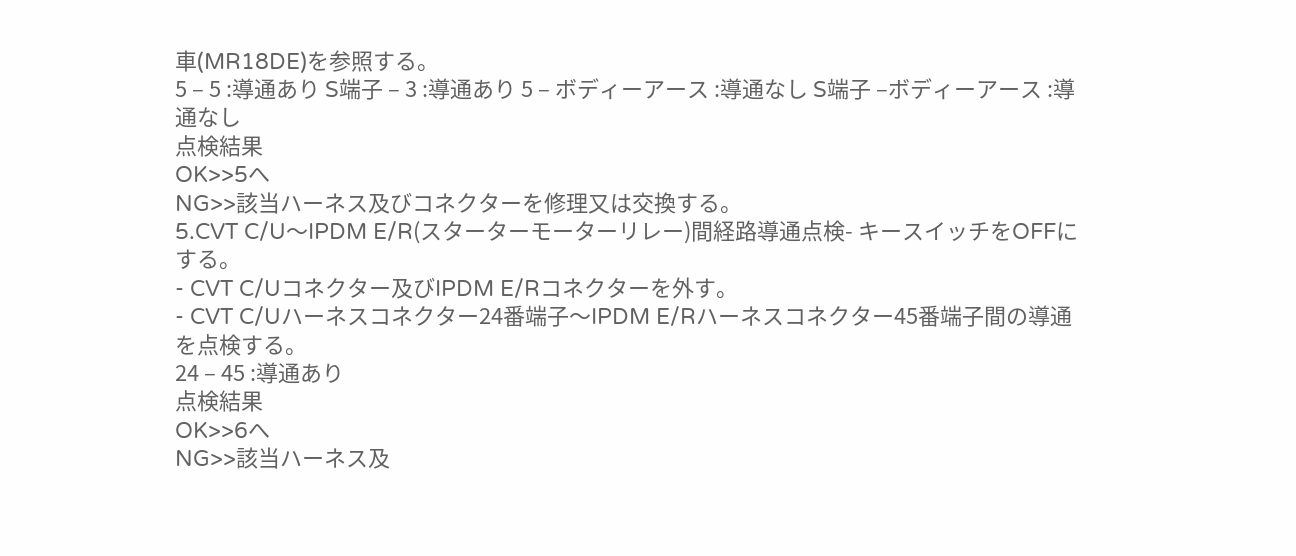車(MR18DE)を参照する。
5 – 5 :導通あり S端子 – 3 :導通あり 5 – ボディーアース :導通なし S端子 –ボディーアース :導通なし
点検結果
OK>>5へ
NG>>該当ハーネス及びコネクターを修理又は交換する。
5.CVT C/U〜IPDM E/R(スターターモーターリレー)間経路導通点検- キースイッチをOFFにする。
- CVT C/Uコネクター及びIPDM E/Rコネクターを外す。
- CVT C/Uハーネスコネクター24番端子〜IPDM E/Rハーネスコネクター45番端子間の導通を点検する。
24 – 45 :導通あり
点検結果
OK>>6へ
NG>>該当ハーネス及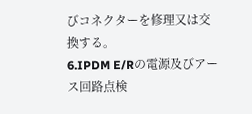びコネクターを修理又は交換する。
6.IPDM E/Rの電源及びアース回路点検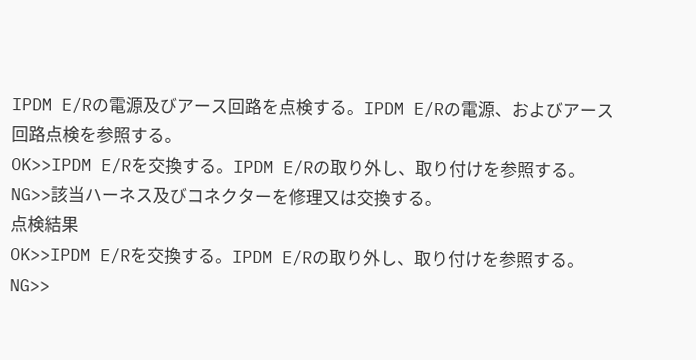IPDM E/Rの電源及びアース回路を点検する。IPDM E/Rの電源、およびアース回路点検を参照する。
OK>>IPDM E/Rを交換する。IPDM E/Rの取り外し、取り付けを参照する。
NG>>該当ハーネス及びコネクターを修理又は交換する。
点検結果
OK>>IPDM E/Rを交換する。IPDM E/Rの取り外し、取り付けを参照する。
NG>>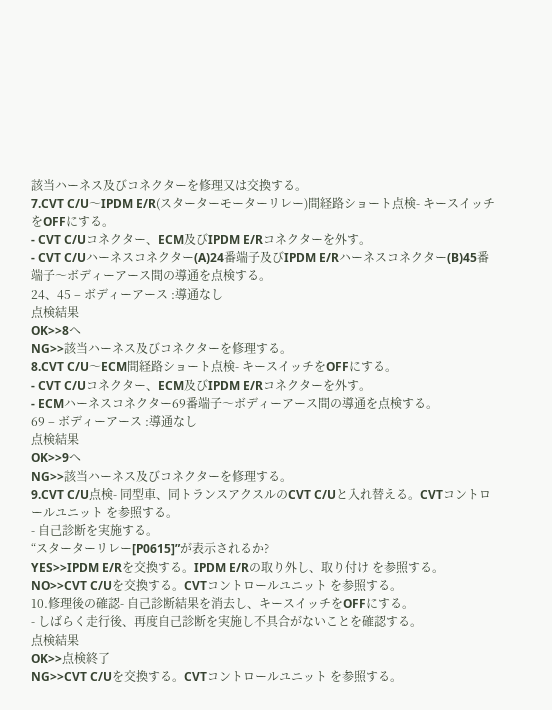該当ハーネス及びコネクターを修理又は交換する。
7.CVT C/U〜IPDM E/R(スターターモーターリレー)間経路ショート点検- キースイッチをOFFにする。
- CVT C/Uコネクター、ECM及びIPDM E/Rコネクターを外す。
- CVT C/Uハーネスコネクター(A)24番端子及びIPDM E/Rハーネスコネクター(B)45番端子〜ボディーアース間の導通を点検する。
24、45 – ボディーアース :導通なし
点検結果
OK>>8へ
NG>>該当ハーネス及びコネクターを修理する。
8.CVT C/U〜ECM間経路ショート点検- キースイッチをOFFにする。
- CVT C/Uコネクター、ECM及びIPDM E/Rコネクターを外す。
- ECMハーネスコネクター69番端子〜ボディーアース間の導通を点検する。
69 – ボディーアース :導通なし
点検結果
OK>>9へ
NG>>該当ハーネス及びコネクターを修理する。
9.CVT C/U点検- 同型車、同トランスアクスルのCVT C/Uと入れ替える。CVTコントロールユニット を参照する。
- 自己診断を実施する。
“スターターリレー[P0615]”が表示されるか?
YES>>IPDM E/Rを交換する。IPDM E/Rの取り外し、取り付け を参照する。
NO>>CVT C/Uを交換する。CVTコントロールユニット を参照する。
10.修理後の確認- 自己診断結果を消去し、キースイッチをOFFにする。
- しばらく走行後、再度自己診断を実施し不具合がないことを確認する。
点検結果
OK>>点検終了
NG>>CVT C/Uを交換する。CVTコントロールユニット を参照する。